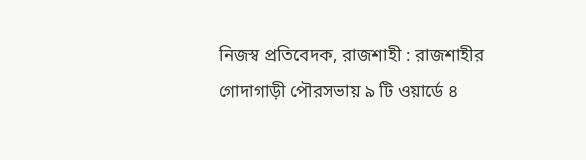নিজস্ব প্রতিবেদক, রাজশাহী : রাজশাহীর গোদাগাড়ী পৌরসভায় ৯ টি ওয়ার্ডে ৪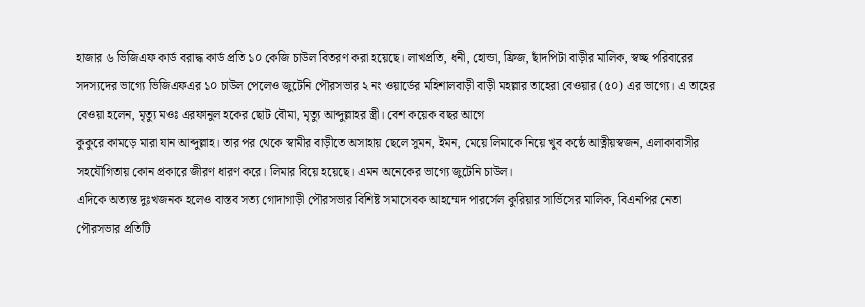হাজার ৬ ভিজিএফ কার্ড বরাদ্ধ কার্ড প্রতি ১০ কেজি চাউল বিতরণ করা হয়েছে। লাখপ্রতি, ধনী, হোন্ডা, ফ্রিজ, ছাঁদপিটা বাড়ীর মালিক, স্বচ্ছ পরিবারের সদস্যদের ভাগ্যে ভিজিএফএর ১০ চাউল পেলেও জুটেনি পৌরসভার ২ নং ওয়ার্ডের মহিশালবাড়ী বাড়ী মহল্লার তাহেরা বেওয়ার (৫০) এর ভাগ্যে। এ তাহের বেওয়া হলেন, মৃত্যু মওঃ এরফানুল হকের ছোট বৌমা, মৃত্যু আব্দুল্লাহর স্ত্রী। বেশ কয়েক বছর আগে
কুকুরে কামড়ে মারা যান আব্দুল্লাহ। তার পর থেকে স্বামীর বাড়ীতে অসাহায় ছেলে সুমন, ইমন, মেয়ে লিমাকে নিয়ে খুব কষ্ঠে আত্নীয়স্বজন, এলাকাবাসীর সহযৌগিতায় কোন প্রকারে জীরণ ধারণ করে। লিমার বিয়ে হয়েছে। এমন অনেকের ভাগ্যে জুটেনি চাউল।
এদিকে অত্যন্ত দুঃখজনক হলেও বাস্তব সত্য গোদাগাড়ী পৌরসভার বিশিষ্ট সমাসেবক আহম্মেদ পারর্সেল কুরিয়ার সার্ভিসের মালিক, বিএনপির নেতা পৌরসভার প্রতিটি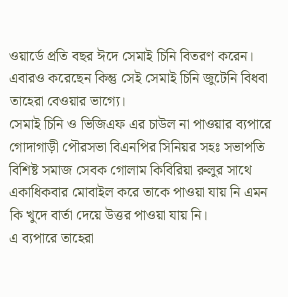ওয়ার্ডে প্রতি বছর ঈদে সেমাই চিনি বিতরণ করেন। এবারও করেছেন কিন্তু সেই সেমাই চিনি জুটেনি বিধবা তাহেরা বেওয়ার ভাগ্যে।
সেমাই চিনি ও ভিজিএফ এর চাউল না পাওয়ার ব্যপারে গোদাগাড়ী পৌরসভা বিএনপির সিনিয়র সহঃ সভাপতি বিশিষ্ট সমাজ সেবক গোলাম কিবিরিয়া রুলুর সাথে একাধিকবার মোবাইল করে তাকে পাওয়া যায় নি এমন কি খুদে বার্তা দেয়ে উত্তর পাওয়া যায় নি।
এ ব্যপারে তাহেরা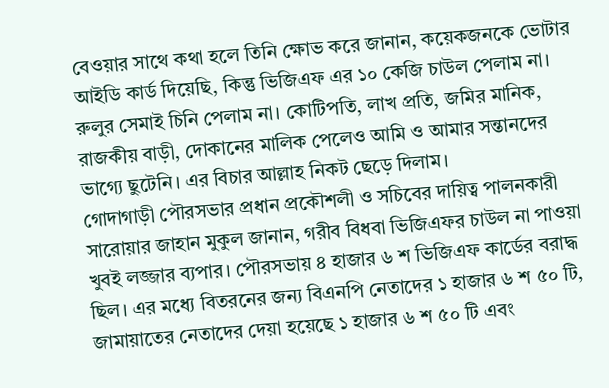বেওয়ার সাথে কথা হলে তিনি ক্ষোভ করে জানান, কয়েকজনকে ভোটার আইডি কার্ড দিয়েছি, কিন্তু ভিজিএফ এর ১০ কেজি চাউল পেলাম না। রুলুর সেমাই চিনি পেলাম না। কোটিপতি, লাখ প্রতি, জমির মানিক, রাজকীয় বাড়ী, দোকানের মালিক পেলেও আমি ও আমার সন্তানদের ভাগ্যে ছুটেনি। এর বিচার আল্লাহ নিকট ছেড়ে দিলাম।
গোদাগাড়ী পৌরসভার প্রধান প্রকৌশলী ও সচিবের দায়িত্ব পালনকারী সারোয়ার জাহান মুকুল জানান, গরীব বিধবা ভিজিএফর চাউল না পাওয়া খুবই লজ্জার ব্যপার। পৌরসভায় ৪ হাজার ৬ শ ভিজিএফ কার্ডের বরাদ্ধ ছিল। এর মধ্যে বিতরনের জন্য বিএনপি নেতাদের ১ হাজার ৬ শ ৫০ টি, জামায়াতের নেতাদের দেয়া হয়েছে ১ হাজার ৬ শ ৫০ টি এবং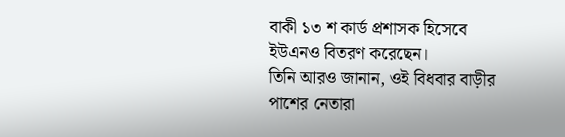বাকী ১৩ শ কার্ড প্রশাসক হিসেবে ইউএনও বিতরণ করেছেন।
তিনি আরও জানান, ওই বিধবার বাড়ীর পাশের নেতারা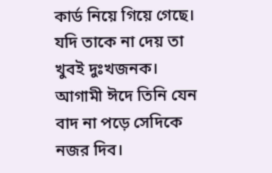কার্ড নিয়ে গিয়ে গেছে। যদি তাকে না দেয় তা খুবই দুঃখজনক। আগামী ঈদে তিনি যেন বাদ না পড়ে সেদিকে নজর দিব।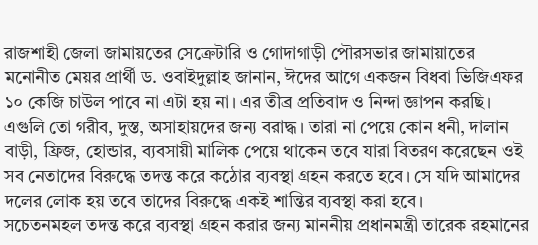রাজশাহী জেলা জামায়তের সেক্রেটারি ও গোদাগাড়ী পৌরসভার জামায়াতের মনোনীত মেয়র প্রার্থী ড. ওবাইদুল্লাহ জানান, ঈদের আগে একজন বিধবা ভিজিএফর ১০ কেজি চাউল পাবে না এটা হয় না। এর তীব্র প্রতিবাদ ও নিন্দা জ্ঞাপন করছি। এগুলি তো গরীব, দুস্ত, অসাহায়দের জন্য বরাদ্ধ। তারা না পেয়ে কোন ধনী, দালান বাড়ী, ফ্রিজ, হোন্ডার, ব্যবসায়ী মালিক পেয়ে থাকেন তবে যারা বিতরণ করেছেন ওই সব নেতাদের বিরুদ্ধে তদন্ত করে কঠোর ব্যবস্থা গ্রহন করতে হবে। সে যদি আমাদের দলের লোক হয় তবে তাদের বিরুদ্ধে একই শান্তির ব্যবস্থা করা হবে।
সচেতনমহল তদন্ত করে ব্যবস্থা গ্রহন করার জন্য মাননীয় প্রধানমন্ত্রী তারেক রহমানের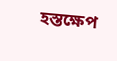হস্তক্ষেপ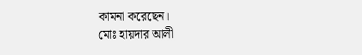কামনা করেছেন।
মোঃ হায়দার আলী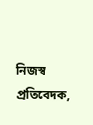নিজস্ব প্রতিবেদক,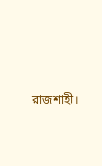রাজশাহী।